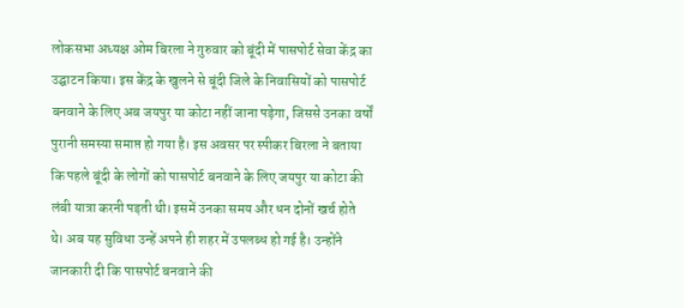लोकसभा अध्यक्ष ओम बिरला ने गुरुवार को बूंदी में पासपोर्ट सेवा केंद्र का उद्घाटन किया। इस केंद्र के खुलने से बूंदी जिले के निवासियों को पासपोर्ट बनवाने के लिए अब जयपुर या कोटा नहीं जाना पड़ेगा, जिससे उनका वर्षों पुरानी समस्या समाप्त हो गया है। इस अवसर पर स्पीकर बिरला ने बताया कि पहले बूंदी के लोगों को पासपोर्ट बनवाने के लिए जयपुर या कोटा की लंबी यात्रा करनी पड़ती थी। इसमें उनका समय और धन दोनों खर्च होते थे। अब यह सुविधा उन्हें अपने ही शहर में उपलब्ध हो गई है। उन्होंने जानकारी दी कि पासपोर्ट बनवाने की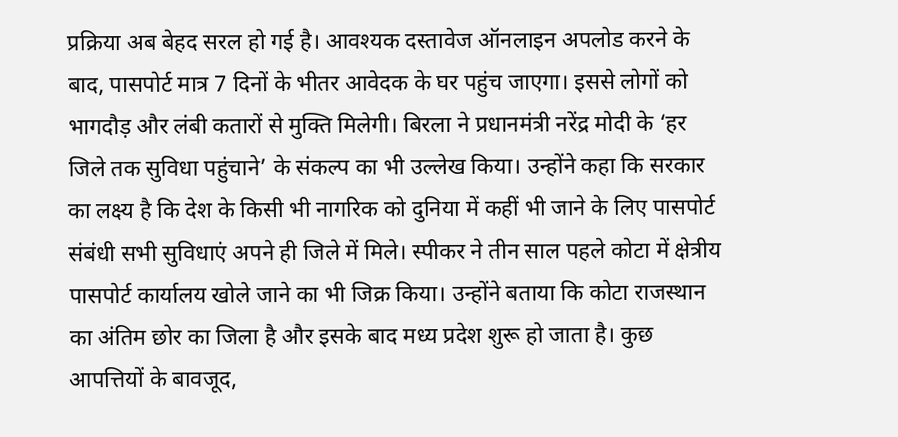प्रक्रिया अब बेहद सरल हो गई है। आवश्यक दस्तावेज ऑनलाइन अपलोड करने के बाद, पासपोर्ट मात्र 7 दिनों के भीतर आवेदक के घर पहुंच जाएगा। इससे लोगों को भागदौड़ और लंबी कतारों से मुक्ति मिलेगी। बिरला ने प्रधानमंत्री नरेंद्र मोदी के ‘हर जिले तक सुविधा पहुंचाने’ के संकल्प का भी उल्लेख किया। उन्होंने कहा कि सरकार का लक्ष्य है कि देश के किसी भी नागरिक को दुनिया में कहीं भी जाने के लिए पासपोर्ट संबंधी सभी सुविधाएं अपने ही जिले में मिले। स्पीकर ने तीन साल पहले कोटा में क्षेत्रीय पासपोर्ट कार्यालय खोले जाने का भी जिक्र किया। उन्होंने बताया कि कोटा राजस्थान का अंतिम छोर का जिला है और इसके बाद मध्य प्रदेश शुरू हो जाता है। कुछ आपत्तियों के बावजूद,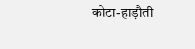कोटा-हाड़ौती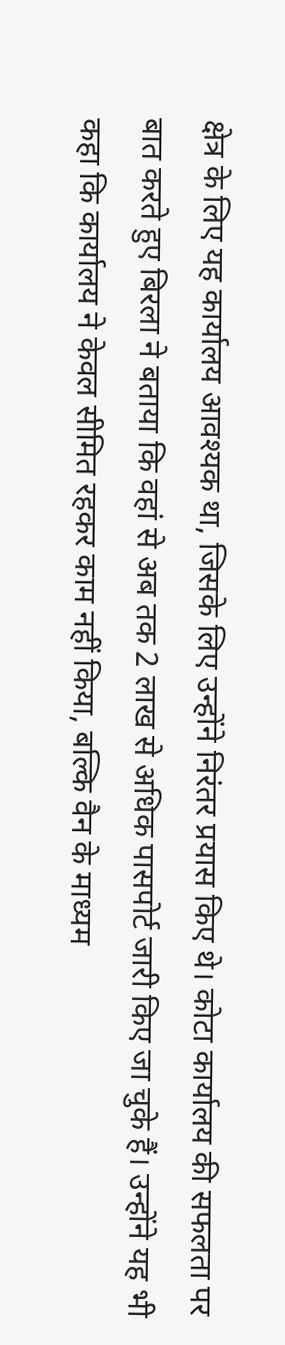क्षेत्र के लिए यह कार्यालय आवश्यक था, जिसके लिए उन्होंने निरंतर प्रयास किए थे। कोटा कार्यालय की सफलता पर बात करते हुए बिरला ने बताया कि वहां से अब तक 2 लाख से अधिक पासपोर्ट जारी किए जा चुके हैं। उन्होंने यह भी कहा कि कार्यालय ने केवल सीमित रहकर काम नहीं किया, बल्कि वैन के माध्यम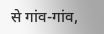से गांव-गांव,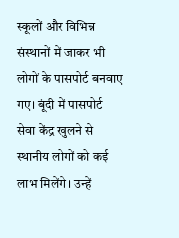स्कूलों और विभिन्न संस्थानों में जाकर भी लोगों के पासपोर्ट बनवाए गए। बूंदी में पासपोर्ट सेवा केंद्र खुलने से स्थानीय लोगों को कई लाभ मिलेंगे। उन्हें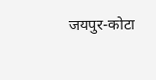जयपुर-कोटा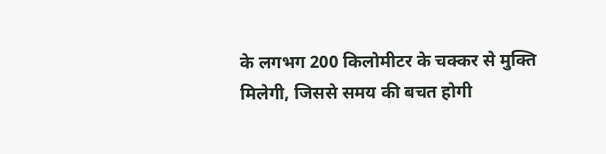के लगभग 200 किलोमीटर के चक्कर से मुक्ति मिलेगी, जिससे समय की बचत होगी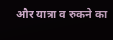और यात्रा व रुकने का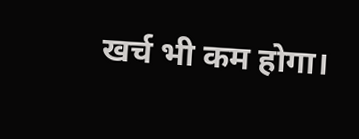खर्च भी कम होगा।